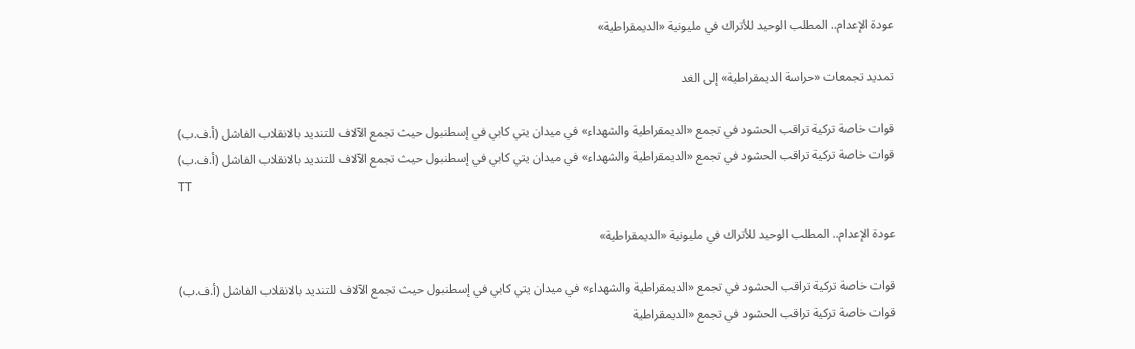عودة الإعدام.. المطلب الوحيد للأتراك في مليونية «الديمقراطية»

تمديد تجمعات «حراسة الديمقراطية» إلى الغد

قوات خاصة تركية تراقب الحشود في تجمع «الديمقراطية والشهداء» في ميدان يتي كابي في إسطنبول حيث تجمع الآلاف للتنديد بالانقلاب الفاشل (أ.ف.ب)
قوات خاصة تركية تراقب الحشود في تجمع «الديمقراطية والشهداء» في ميدان يتي كابي في إسطنبول حيث تجمع الآلاف للتنديد بالانقلاب الفاشل (أ.ف.ب)
TT

عودة الإعدام.. المطلب الوحيد للأتراك في مليونية «الديمقراطية»

قوات خاصة تركية تراقب الحشود في تجمع «الديمقراطية والشهداء» في ميدان يتي كابي في إسطنبول حيث تجمع الآلاف للتنديد بالانقلاب الفاشل (أ.ف.ب)
قوات خاصة تركية تراقب الحشود في تجمع «الديمقراطية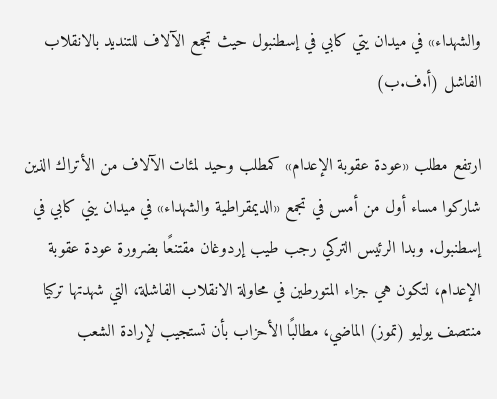والشهداء» في ميدان يتي كابي في إسطنبول حيث تجمع الآلاف للتنديد بالانقلاب الفاشل (أ.ف.ب)

ارتفع مطلب «عودة عقوبة الإعدام» كمطلب وحيد لمئات الآلاف من الأتراك الذين شاركوا مساء أول من أمس في تجمع «الديمقراطية والشهداء» في ميدان يني كابي في إسطنبول. وبدا الرئيس التركي رجب طيب إردوغان مقتنعًا بضرورة عودة عقوبة الإعدام، لتكون هي جزاء المتورطين في محاولة الانقلاب الفاشلة، التي شهدتها تركيا منتصف يوليو (تموز) الماضي، مطالبًا الأحزاب بأن تستجيب لإرادة الشعب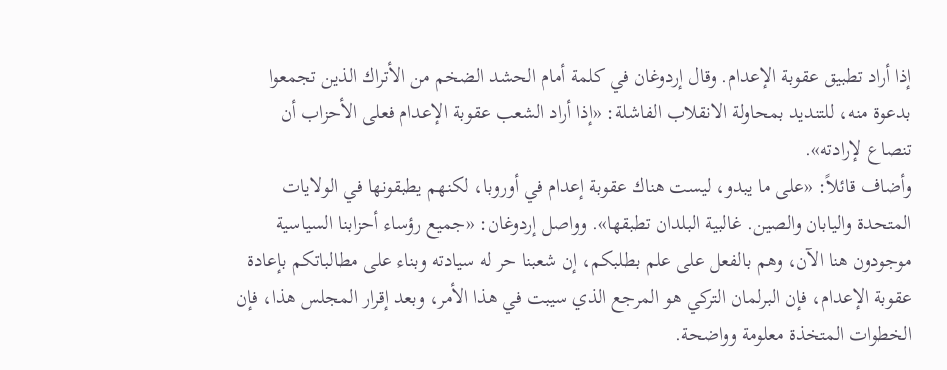إذا أراد تطبيق عقوبة الإعدام. وقال إردوغان في كلمة أمام الحشد الضخم من الأتراك الذين تجمعوا بدعوة منه، للتنديد بمحاولة الانقلاب الفاشلة: «إذا أراد الشعب عقوبة الإعدام فعلى الأحزاب أن تنصاع لإرادته».
وأضاف قائلاً: «على ما يبدو، ليست هناك عقوبة إعدام في أوروبا، لكنهم يطبقونها في الولايات المتحدة واليابان والصين. غالبية البلدان تطبقها». وواصل إردوغان: «جميع رؤساء أحزابنا السياسية موجودون هنا الآن، وهم بالفعل على علم بطلبكم، إن شعبنا حر له سيادته وبناء على مطالباتكم بإعادة عقوبة الإعدام، فإن البرلمان التركي هو المرجع الذي سيبت في هذا الأمر، وبعد إقرار المجلس هذا، فإن الخطوات المتخذة معلومة وواضحة.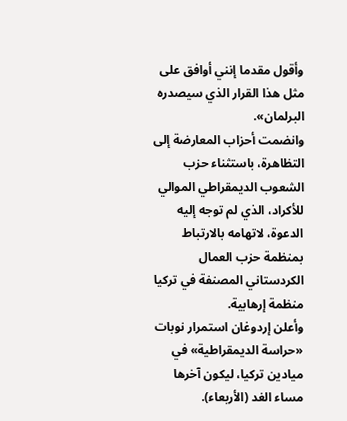وأقول مقدما إنني أوافق على مثل هذا القرار الذي سيصدره البرلمان».
وانضمت أحزاب المعارضة إلى التظاهرة، باستثناء حزب الشعوب الديمقراطي الموالي للأكراد، الذي لم توجه إليه الدعوة، لاتهامه بالارتباط بمنظمة حزب العمال الكردستاني المصنفة في تركيا منظمة إرهابية.
وأعلن إردوغان استمرار نوبات «حراسة الديمقراطية» في ميادين تركيا، ليكون آخرها مساء الغد (الأربعاء).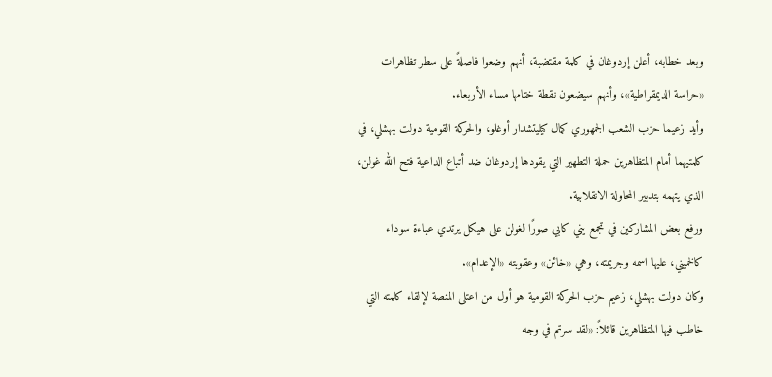وبعد خطابه، أعلن إردوغان في كلمة مقتضبة، أنهم وضعوا فاصلةً على سطر تظاهرات «حراسة الديمقراطية»، وأنهم سيضعون نقطة ختامها مساء الأربعاء.
وأيد زعيما حزب الشعب الجمهوري كمال كيليتشدار أوغلو، والحركة القومية دولت بهشلي، في كلمتيهما أمام المتظاهرين حملة التطهير التي يقودها إردوغان ضد أتباع الداعية فتح الله غولن، الذي يتهمه بتدبير المحاولة الانقلابية.
ورفع بعض المشاركين في تجمع يني كابي صورًا لغولن على هيكل يرتدي عباءة سوداء كالخميني، عليها اسمه وجريمته، وهي «خائن» وعقوبته «الإعدام».
وكان دولت بهشلي، زعيم حزب الحركة القومية هو أول من اعتلى المنصة لإلقاء كلمته التي خاطب فيها المتظاهرين قائلاً: «لقد سرتم في وجه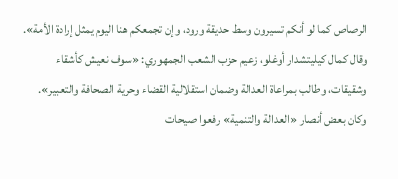الرصاص كما لو أنكم تسيرون وسط حديقة ورود، وإن تجمعكم هنا اليوم يمثل إرادة الأمة».
وقال كمال كيليتشدار أوغلو، زعيم حزب الشعب الجمهوري: «سوف نعيش كأشقاء وشقيقات، وطالب بمراعاة العدالة وضمان استقلالية القضاء وحرية الصحافة والتعبير».
وكان بعض أنصار «العدالة والتنمية» رفعوا صيحات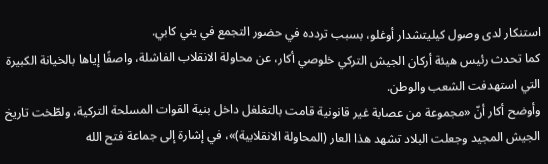استنكار لدى وصول كيليتشدار أوغلو، بسبب تردده في حضور التجمع في يني كابي.
كما تحدث رئيس هيئة أركان الجيش التركي خلوصي أكار، عن محاولة الانقلاب الفاشلة، واصفًا إياها بالخيانة الكبيرة التي استهدفت الشعب والوطن.
وأوضح أكار أنّ «مجموعة من عصابة غير قانونية قامت بالتغلغل داخل بنية القوات المسلحة التركية، ولطّخت تاريخ الجيش المجيد وجعلت البلاد تشهد هذا العار (المحاولة الانقلابية)»، في إشارة إلى جماعة فتح الله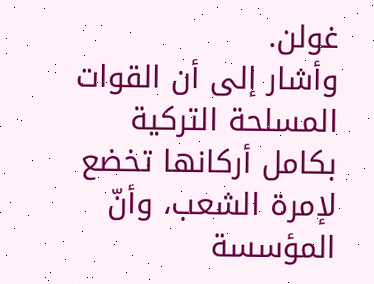غولن.
وأشار إلى أن القوات المسلحة التركية بكامل أركانها تخضع لإمرة الشعب، وأنّ المؤسسة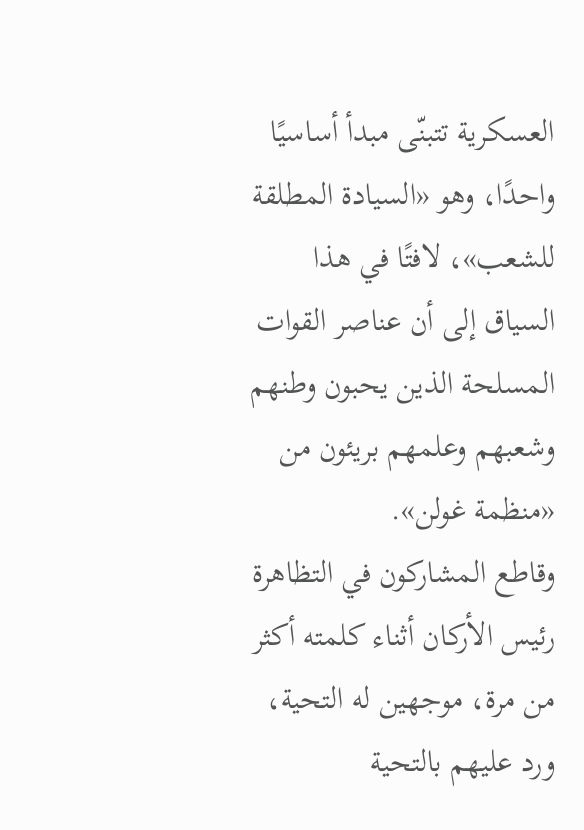العسكرية تتبنّى مبدأ أساسيًا واحدًا، وهو «السيادة المطلقة للشعب»، لافتًا في هذا السياق إلى أن عناصر القوات المسلحة الذين يحبون وطنهم وشعبهم وعلمهم بريئون من «منظمة غولن».
وقاطع المشاركون في التظاهرة رئيس الأركان أثناء كلمته أكثر من مرة، موجهين له التحية، ورد عليهم بالتحية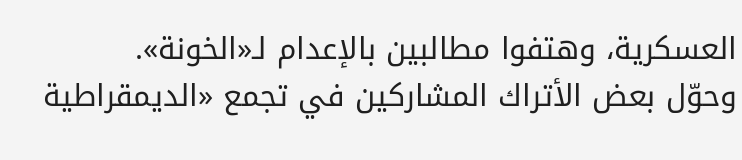العسكرية، وهتفوا مطالبين بالإعدام لـ«الخونة».
وحوّل بعض الأتراك المشاركين في تجمع «الديمقراطية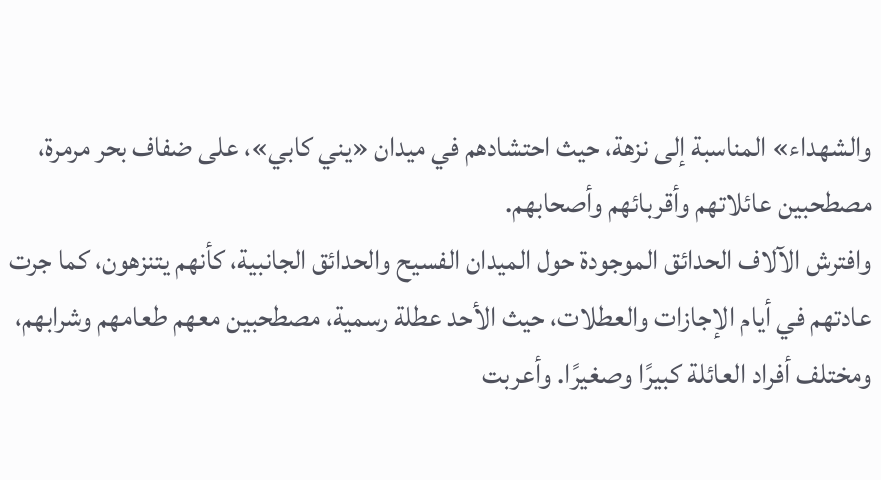والشهداء» المناسبة إلى نزهة، حيث احتشادهم في ميدان «يني كابي»، على ضفاف بحر مرمرة، مصطحبين عائلاتهم وأقربائهم وأصحابهم.
وافترش الآلاف الحدائق الموجودة حول الميدان الفسيح والحدائق الجانبية، كأنهم يتنزهون، كما جرت عادتهم في أيام الإجازات والعطلات، حيث الأحد عطلة رسمية، مصطحبين معهم طعامهم وشرابهم، ومختلف أفراد العائلة كبيرًا وصغيرًا. وأعربت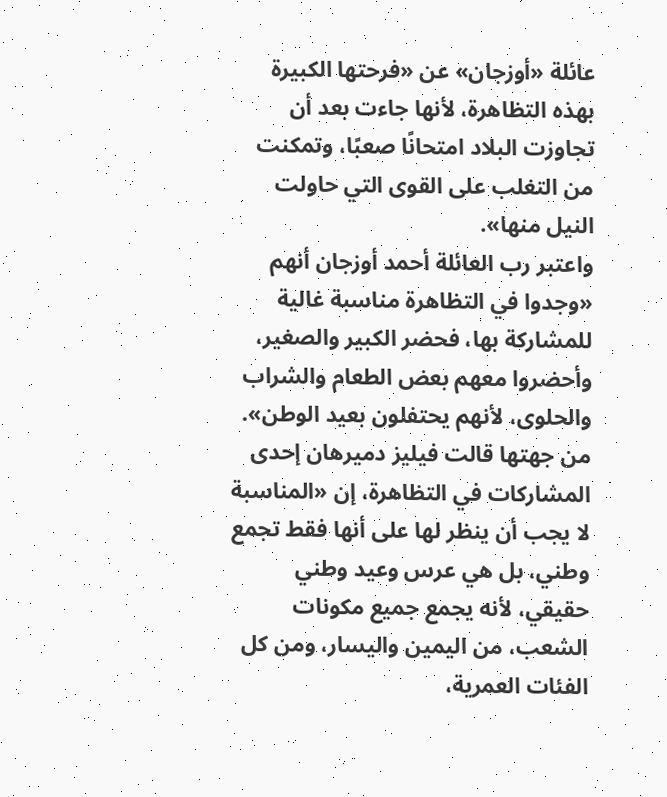عائلة «أوزجان» عن «فرحتها الكبيرة بهذه التظاهرة، لأنها جاءت بعد أن تجاوزت البلاد امتحانًا صعبًا، وتمكنت من التغلب على القوى التي حاولت النيل منها».
واعتبر رب العائلة أحمد أوزجان أنهم «وجدوا في التظاهرة مناسبة غالية للمشاركة بها، فحضر الكبير والصغير، وأحضروا معهم بعض الطعام والشراب والحلوى، لأنهم يحتفلون بعيد الوطن».
من جهتها قالت فيليز دميرهان إحدى المشاركات في التظاهرة، إن «المناسبة لا يجب أن ينظر لها على أنها فقط تجمع وطني، بل هي عرس وعيد وطني حقيقي، لأنه يجمع جميع مكونات الشعب، من اليمين واليسار، ومن كل الفئات العمرية،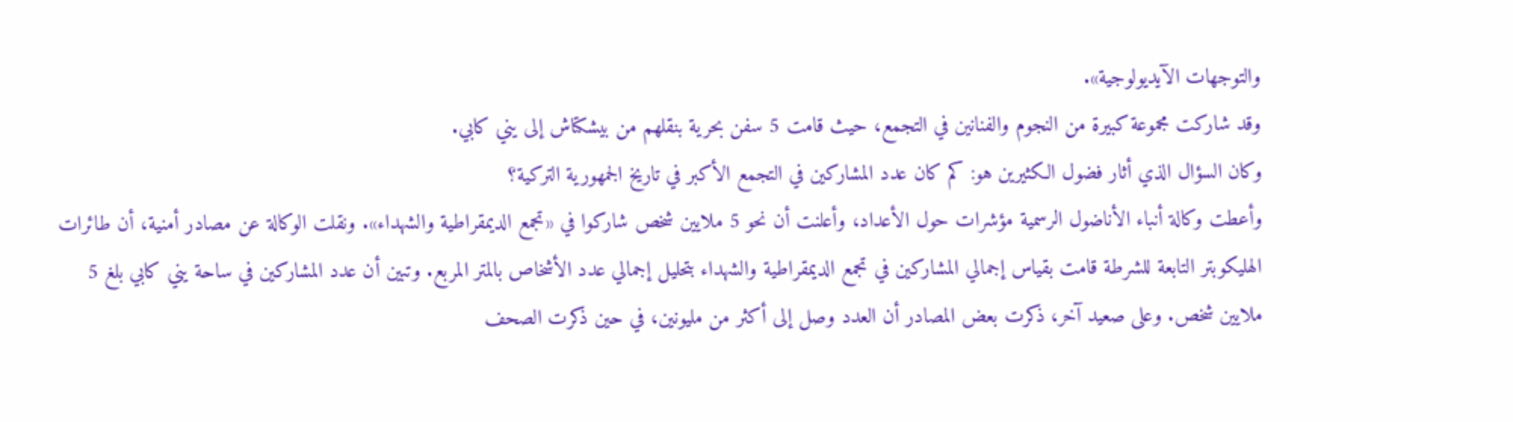والتوجهات الآيديولوجية».
وقد شاركت مجموعة كبيرة من النجوم والفنانين في التجمع، حيث قامت 5 سفن بحرية بنقلهم من بيشكتاش إلى يني كابي.
وكان السؤال الذي أثار فضول الكثيرين هو: كم كان عدد المشاركين في التجمع الأكبر في تاريخ الجمهورية التركية؟
وأعطت وكالة أنباء الأناضول الرسمية مؤشرات حول الأعداد، وأعلنت أن نحو 5 ملايين شخص شاركوا في «تجمع الديمقراطية والشهداء». ونقلت الوكالة عن مصادر أمنية، أن طائرات الهليكوبتر التابعة للشرطة قامت بقياس إجمالي المشاركين في تجمع الديمقراطية والشهداء بتحليل إجمالي عدد الأشخاص بالمتر المربع. وتبين أن عدد المشاركين في ساحة يني كابي بلغ 5 ملايين شخص. وعلى صعيد آخر، ذكرت بعض المصادر أن العدد وصل إلى أكثر من مليونين، في حين ذكرت الصحف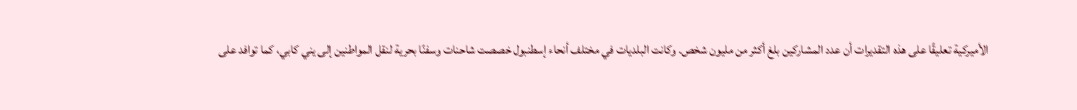الأميركية تعليقًا على هذه التقديرات أن عدد المشاركين بلغ أكثر من مليون شخص. وكانت البلديات في مختلف أنحاء إسطنبول خصصت شاحنات وسفنًا بحرية لنقل المواطنين إلى يني كابي، كما توافد على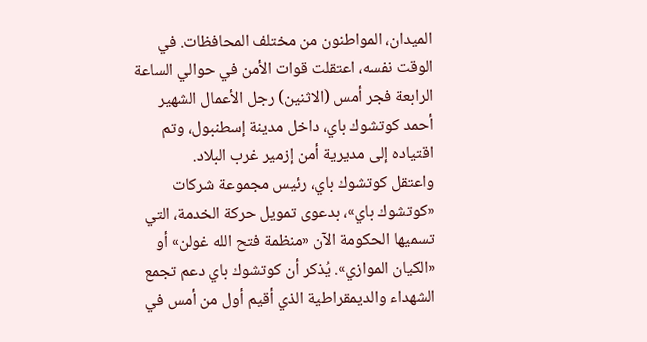الميدان، المواطنون من مختلف المحافظات. في الوقت نفسه، اعتقلت قوات الأمن في حوالي الساعة الرابعة فجر أمس (الاثنين) رجل الأعمال الشهير أحمد كوتشوك باي، داخل مدينة إسطنبول، وتم اقتياده إلى مديرية أمن إزمير غرب البلاد.
واعتقل كوتشوك باي، رئيس مجموعة شركات «كوتشوك باي»، بدعوى تمويل حركة الخدمة، التي تسميها الحكومة الآن «منظمة فتح الله غولن» أو «الكيان الموازي». يُذكر أن كوتشوك باي دعم تجمع الشهداء والديمقراطية الذي أقيم أول من أمس في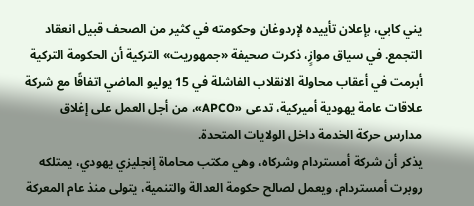يني كابي، بإعلان تأييده لإردوغان وحكومته في كثير من الصحف قبيل انعقاد التجمع. في سياق موازٍ، ذكرت صحيفة «جمهوريت» التركية أن الحكومة التركية أبرمت في أعقاب محاولة الانقلاب الفاشلة في 15 يوليو الماضي اتفاقًا مع شركة علاقات عامة يهودية أميركية، تدعى «APCO»، من أجل العمل على إغلاق مدارس حركة الخدمة داخل الولايات المتحدة.
يذكر أن شركة أمستردام وشركاه، وهي مكتب محاماة إنجليزي يهودي، يمتلكه روبرت أمستردام، ويعمل لصالح حكومة العدالة والتنمية، يتولى منذ عام المعركة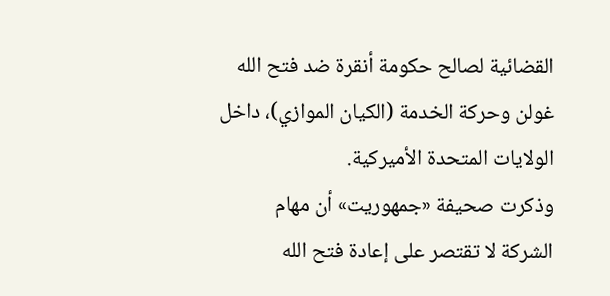القضائية لصالح حكومة أنقرة ضد فتح الله غولن وحركة الخدمة (الكيان الموازي)، داخل الولايات المتحدة الأميركية.
وذكرت صحيفة «جمهوريت» أن مهام الشركة لا تقتصر على إعادة فتح الله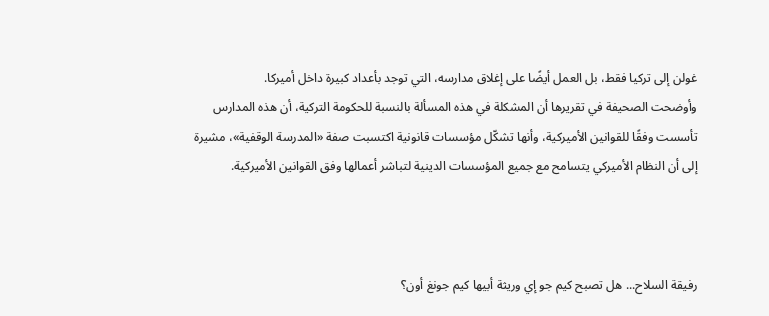غولن إلى تركيا فقط، بل العمل أيضًا على إغلاق مدارسه، التي توجد بأعداد كبيرة داخل أميركا.
وأوضحت الصحيفة في تقريرها أن المشكلة في هذه المسألة بالنسبة للحكومة التركية، أن هذه المدارس تأسست وفقًا للقوانين الأميركية، وأنها تشكّل مؤسسات قانونية اكتسبت صفة «المدرسة الوقفية»، مشيرة إلى أن النظام الأميركي يتسامح مع جميع المؤسسات الدينية لتباشر أعمالها وفق القوانين الأميركية.



رفيقة السلاح... هل تصبح كيم جو إي وريثة أبيها كيم جونغ أون؟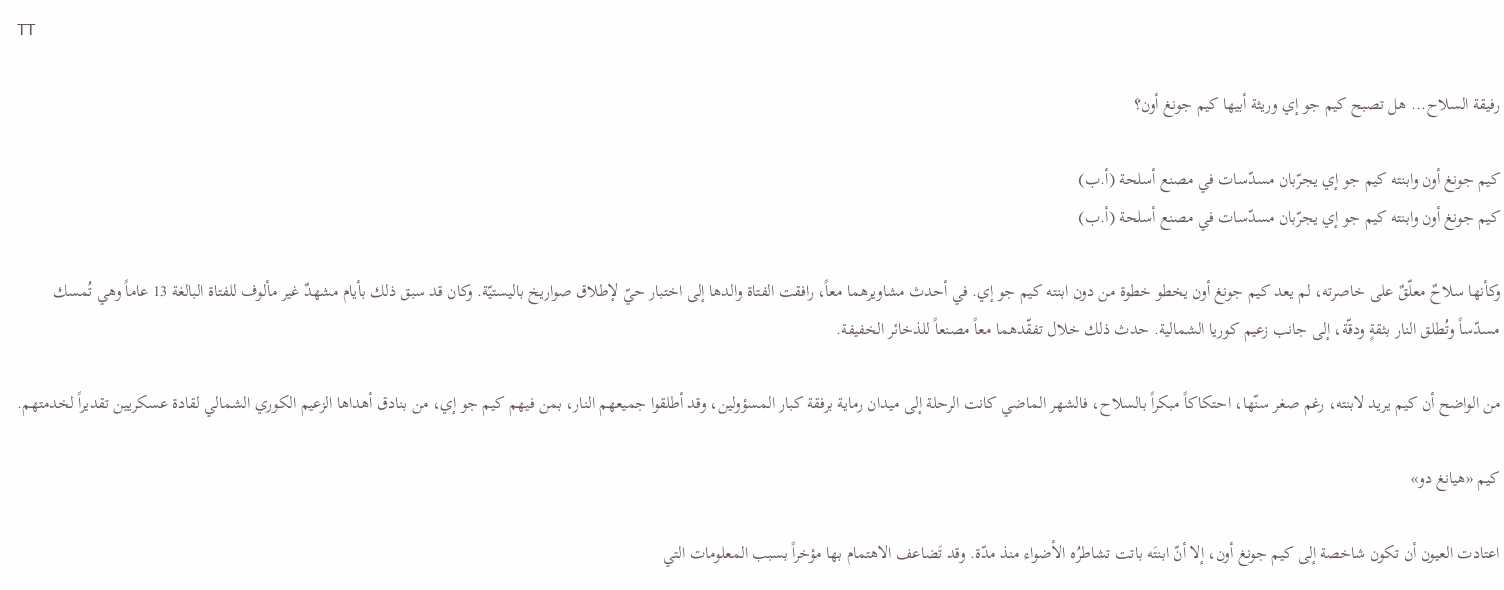TT

رفيقة السلاح... هل تصبح كيم جو إي وريثة أبيها كيم جونغ أون؟

كيم جونغ أون وابنته كيم جو إي يجرّبان مسدّسات في مصنع أسلحة (أ.ب)
كيم جونغ أون وابنته كيم جو إي يجرّبان مسدّسات في مصنع أسلحة (أ.ب)

وكأنها سلاحٌ معلّقٌ على خاصرته، لم يعد كيم جونغ أون يخطو خطوة من دون ابنته كيم جو إي. في أحدث مشاويرهما معاً، رافقت الفتاة والدها إلى اختبار حيّ لإطلاق صواريخ باليستيّة. وكان قد سبق ذلك بأيام مشهدٌ غير مألوف للفتاة البالغة 13 عاماً وهي تُمسك مسدّساً وتُطلق النار بثقةٍ ودقّة، إلى جانب زعيم كوريا الشمالية. حدث ذلك خلال تفقّدهما معاً مصنعاً للذخائر الخفيفة.

من الواضح أن كيم يريد لابنته، رغم صغر سنّها، احتكاكاً مبكراً بالسلاح، فالشهر الماضي كانت الرحلة إلى ميدان رماية برفقة كبار المسؤولين، وقد أطلقوا جميعهم النار، بمن فيهم كيم جو إي، من بنادق أهداها الزعيم الكوري الشمالي لقادة عسكريين تقديراً لخدمتهم.

كيم «هيانغ دو»

اعتادت العيون أن تكون شاخصة إلى كيم جونغ أون، إلا أنّ ابنتَه باتت تشاطرُه الأضواء منذ مدّة. وقد تَضاعف الاهتمام بها مؤخراً بسبب المعلومات التي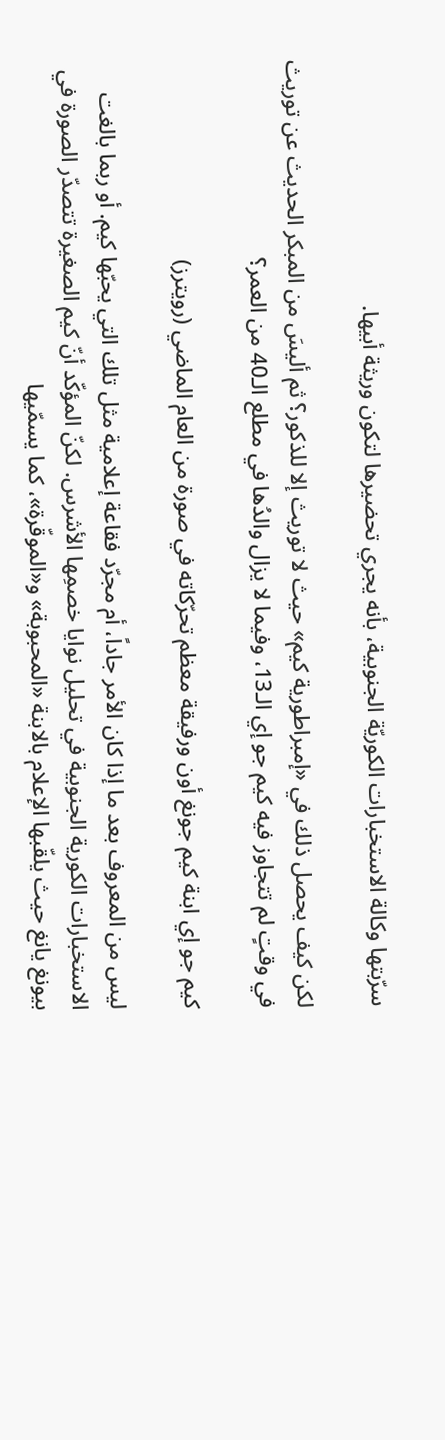سرّبتها وكالة الاستخبارات الكوريّة الجنوبية، بأنه يجري تحضيرها لتكون وريثة أبيها.

لكن كيف يحصل ذلك في «إمبراطورية كيم» حيث لا توريث إلا للذكور؟ ثم أليسَ من المبكر الحديث عن توريث في وقتٍ لم تتجاوز فيه كيم جو إي الـ13، وفيما لا يزال والدُها في مطلع الـ40 من العمر؟

كيم جو إي ابنة كيم جونغ أون ورفيقة معظم تحرّكاته في صورة من العام الماضي (رويترز)

ليس من المعروف بعد ما إذا كان الأمر جاداً، أم مجرّد فقاعة إعلامية مثل تلك التي يحبّها كيم. أو ربما بالغت الاستخبارات الكورية الجنوبية في تحليل نوايا خصمِها الأشرس. لكنّ المؤكّد أنّ كيم الصغيرة تتصدّر الصورة في بيونغ يانغ حيث يلقّبها الإعلام بالابنة «المحبوبة» و«الموقّرة»، كما يسمّيها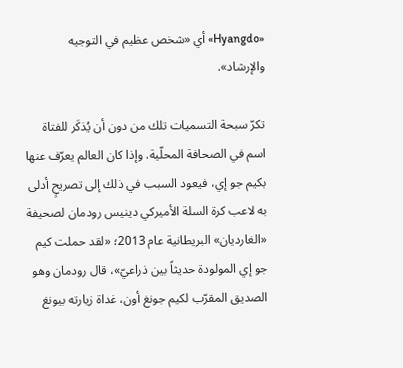«Hyangdo» أي «شخص عظيم في التوجيه والإرشاد».

تكرّ سبحة التسميات تلك من دون أن يُذكَر للفتاة اسم في الصحافة المحلّية. وإذا كان العالم يعرّف عنها بكيم جو إي، فيعود السبب في ذلك إلى تصريحٍ أدلى به لاعب كرة السلة الأميركي دينيس رودمان لصحيفة «الغارديان» البريطانية عام 2013؛ «لقد حملت كيم جو إي المولودة حديثاً بين ذراعيّ»، قال رودمان وهو الصديق المقرّب لكيم جونغ أون، غداة زيارته بيونغ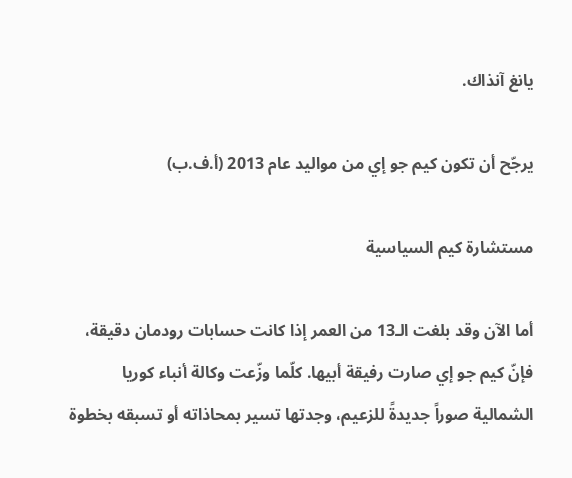يانغ آنذاك.

يرجّح أن تكون كيم جو إي من مواليد عام 2013 (أ.ف.ب)

مستشارة كيم السياسية

أما الآن وقد بلغت الـ13 من العمر إذا كانت حسابات رودمان دقيقة، فإنّ كيم جو إي صارت رفيقة أبيها. كلّما وزّعت وكالة أنباء كوريا الشمالية صوراً جديدةً للزعيم، وجدتها تسير بمحاذاته أو تسبقه بخطوة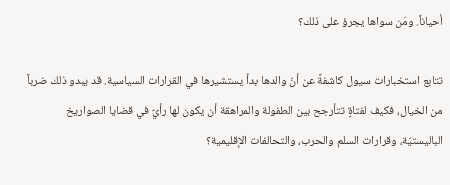أحياناً. ومَن سواها يجرؤ على ذلك؟

تتابع استخبارات سيول كاشفةً عن أنّ والدها بدأ يستشيرها في القرارات السياسية. قد يبدو ذلك ضرباً من الخيال، فكيف لفتاةٍ تتأرجح بين الطفولة والمراهقة أن يكون لها رأيٌ في قضايا الصواريخ الباليستيّة، وقرارات السلم والحرب، والتحالفات الإقليمية؟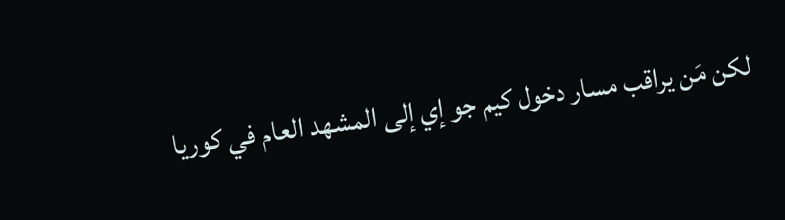لكن مَن يراقب مسار دخول كيم جو إي إلى المشهد العام في كوريا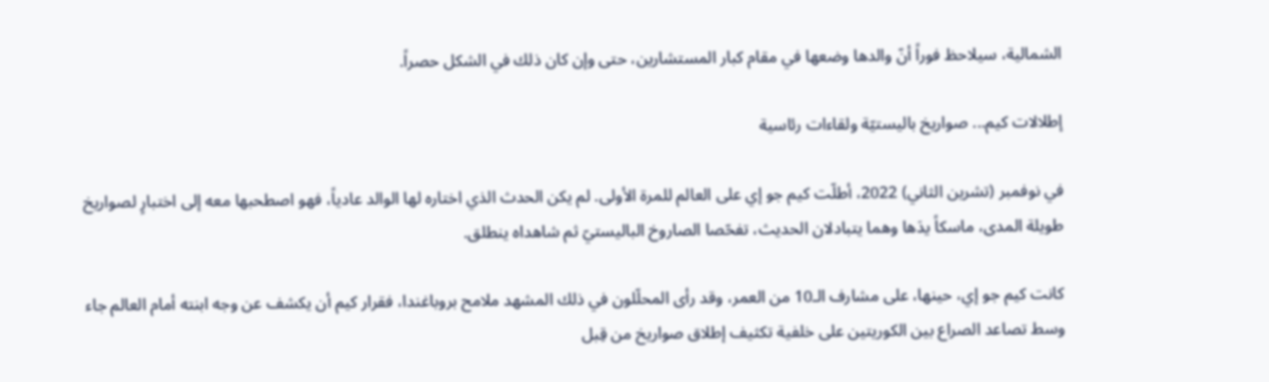الشمالية، سيلاحظ فوراً أنّ والدها وضعها في مقام كبار المستشارين، حتى وإن كان ذلك في الشكل حصراً.

إطلالات كيم... صواريخ باليستيّة ولقاءات رئاسية

في نوفمبر (تشرين الثاني) 2022، أطلّت كيم جو إي على العالم للمرة الأولى. لم يكن الحدث الذي اختاره لها الوالد عادياً، فهو اصطحبها معه إلى اختبارٍ لصواريخ طويلة المدى، ماسكاً يدَها وهما يتبادلان الحديث، تفحّصا الصاروخ الباليستيّ ثم شاهداه ينطلق.

كانت كيم جو إي، حينها، على مشارف الـ10 من العمر، وقد رأى المحلّلون في ذلك المشهد ملامح بروباغندا، فقرار كيم أن يكشف عن وجه ابنته أمام العالم جاء وسط تصاعد الصراع بين الكوريتين على خلفية تكثيف إطلاق صواريخ من قِبل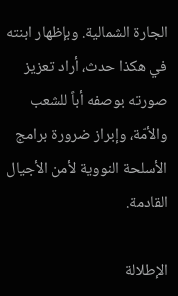الجارة الشمالية. وبإظهار ابنته في هكذا حدث، أراد تعزيز صورته بوصفه أباً للشعب والأمّة، وإبراز ضرورة برامج الأسلحة النووية لأمن الأجيال القادمة.

الإطلالة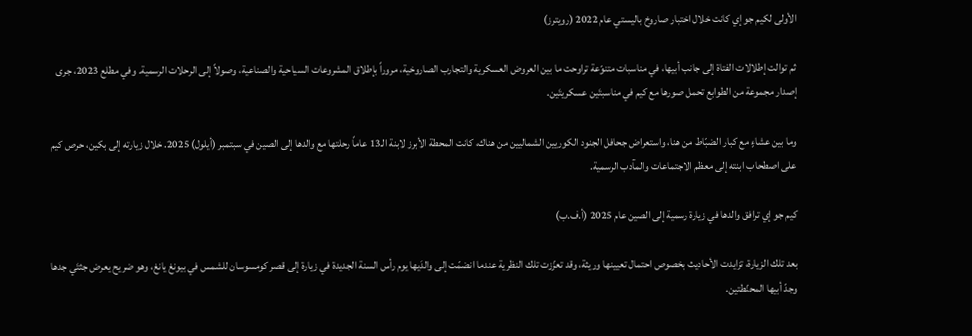الأولى لكيم جو إي كانت خلال اختبار صاروخ باليستي عام 2022 (رويترز)

ثم توالت إطلالات الفتاة إلى جانب أبيها، في مناسبات متنوّعة تراوحت ما بين العروض العسكرية والتجارب الصاروخية، مروراً بإطلاق المشروعات السياحية والصناعية، وصولاً إلى الرحلات الرسمية. وفي مطلع 2023، جرى إصدار مجموعة من الطوابع تحمل صورها مع كيم في مناسبتَين عسكريتَين.

وما بين عشاءٍ مع كبار الضبّاط من هنا، واستعراض جحافل الجنود الكوريين الشماليين من هناك، كانت المحطة الأبرز لابنة الـ13 عاماً رحلتها مع والدها إلى الصين في سبتمبر (أيلول) 2025. خلال زيارته إلى بكين، حرص كيم على اصطحاب ابنته إلى معظم الاجتماعات والمآدب الرسمية.

كيم جو إي ترافق والدها في زيارة رسمية إلى الصين عام 2025 (أ.ف.ب)

بعد تلك الزيارة، تزايدت الأحاديث بخصوص احتمال تعيينها وريثة، وقد تعزّزت تلك النظرية عندما انضمّت إلى والدَيها يوم رأس السنة الجديدة في زيارة إلى قصر كومسوسان للشمس في بيونغ يانغ، وهو ضريح يعرض جثتَي جدها وجدّ أبيها المحنّطتين.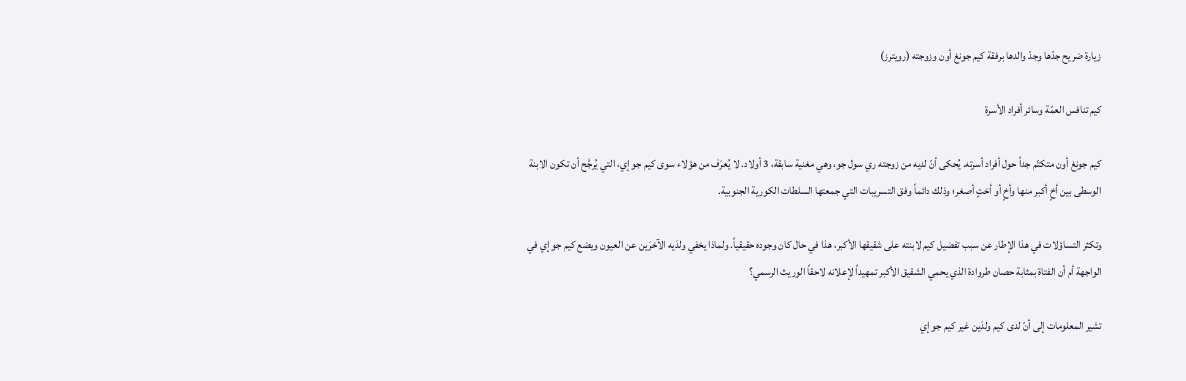زيارة ضريح جدّها وجدّ والدها برفقة كيم جونغ أون وزوجته (رويترز)

كيم تنافس العمّة وسائر أفراد الأسرة

كيم جونغ أون متكتّم جداً حول أفراد أسرته. يُحكى أنّ لديه من زوجته ري سول جو، وهي مغنية سابقة، 3 أولاد. لا يُعرَف من هؤلاء سوى كيم جو إي، التي يُرجَّح أن تكون الابنة الوسطى بين أخٍ أكبر منها وأخٍ أو أختٍ أصغر؛ وذلك دائماً وفق التسريبات التي جمعتها السلطات الكورية الجنوبية.

وتكثر التساؤلات في هذا الإطار عن سبب تفضيل كيم لابنته على شقيقها الأكبر، هذا في حال كان وجوده حقيقياً. ولماذا يخفي ولدَيه الآخرَين عن العيون ويضع كيم جو إي في الواجهة أم أن الفتاة بمثابة حصان طروادة الذي يحمي الشقيق الأكبر تمهيداً لإعلانه لاحقاً الوريث الرسمي؟

تشير المعلومات إلى أنّ لدى كيم ولدَين غير كيم جو إي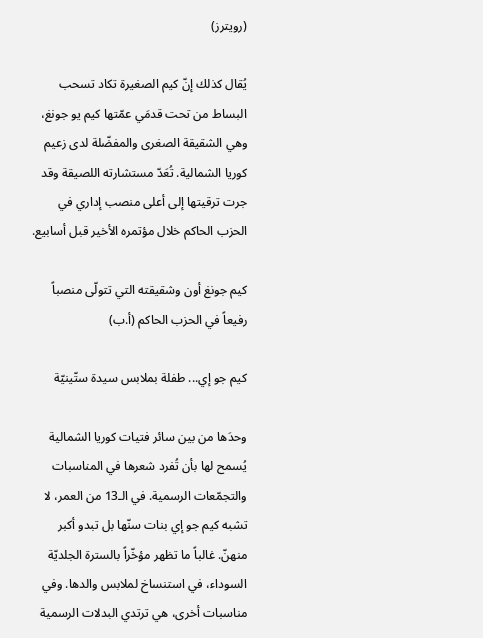(رويترز)

يُقال كذلك إنّ كيم الصغيرة تكاد تسحب البساط من تحت قدمَي عمّتها كيم يو جونغ، وهي الشقيقة الصغرى والمفضّلة لدى زعيم كوريا الشمالية. تُعَدّ مستشارته اللصيقة وقد جرت ترقيتها إلى أعلى منصب إداري في الحزب الحاكم خلال مؤتمره الأخير قبل أسابيع.

كيم جونغ أون وشقيقته التي تتولّى منصباً رفيعاً في الحزب الحاكم (أ.ب)

كيم جو إي... طفلة بملابس سيدة ستّينيّة

وحدَها من بين سائر فتيات كوريا الشمالية يُسمح لها بأن تُفرد شعرها في المناسبات والتجمّعات الرسمية. في الـ13 من العمر، لا تشبه كيم جو إي بنات سنّها بل تبدو أكبر منهنّ. غالباً ما تظهر مؤخّراً بالسترة الجلديّة السوداء، في استنساخ لملابس والدها. وفي مناسبات أخرى، هي ترتدي البدلات الرسمية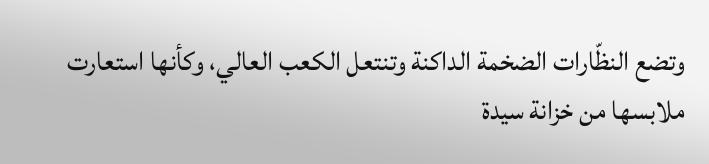وتضع النظّارات الضخمة الداكنة وتنتعل الكعب العالي، وكأنها استعارت ملابسها من خزانة سيدة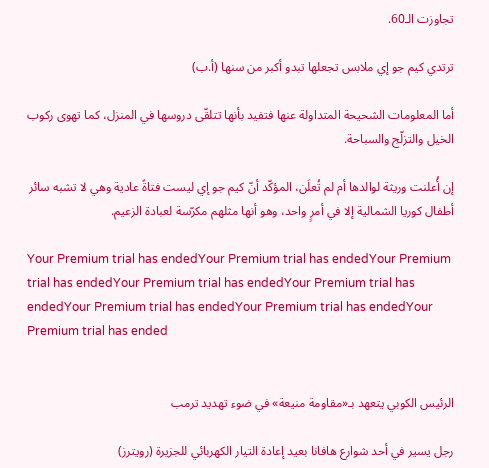تجاوزت الـ60.

ترتدي كيم جو إي ملابس تجعلها تبدو أكبر من سنها (أ.ب)

أما المعلومات الشحيحة المتداولة عنها فتفيد بأنها تتلقّى دروسها في المنزل، كما تهوى ركوب الخيل والتزلّج والسباحة.

إن أُعلنت وريثة لوالدها أم لم تُعلَن، المؤكّد أنّ كيم جو إي ليست فتاةً عادية وهي لا تشبه سائر أطفال كوريا الشمالية إلا في أمرٍ واحد، وهو أنها مثلهم مكرّسة لعبادة الزعيم.

Your Premium trial has endedYour Premium trial has endedYour Premium trial has endedYour Premium trial has endedYour Premium trial has endedYour Premium trial has endedYour Premium trial has endedYour Premium trial has ended


الرئيس الكوبي يتعهد بـ«مقاومة منيعة» في ضوء تهديد ترمب

رجل يسير في أحد شوارع هافانا بعيد إعادة التيار الكهربائي للجزيرة (رويترز)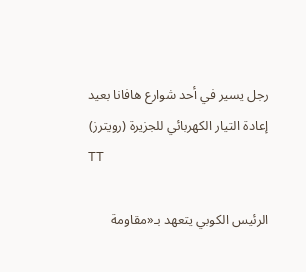رجل يسير في أحد شوارع هافانا بعيد إعادة التيار الكهربائي للجزيرة (رويترز)
TT

الرئيس الكوبي يتعهد بـ«مقاومة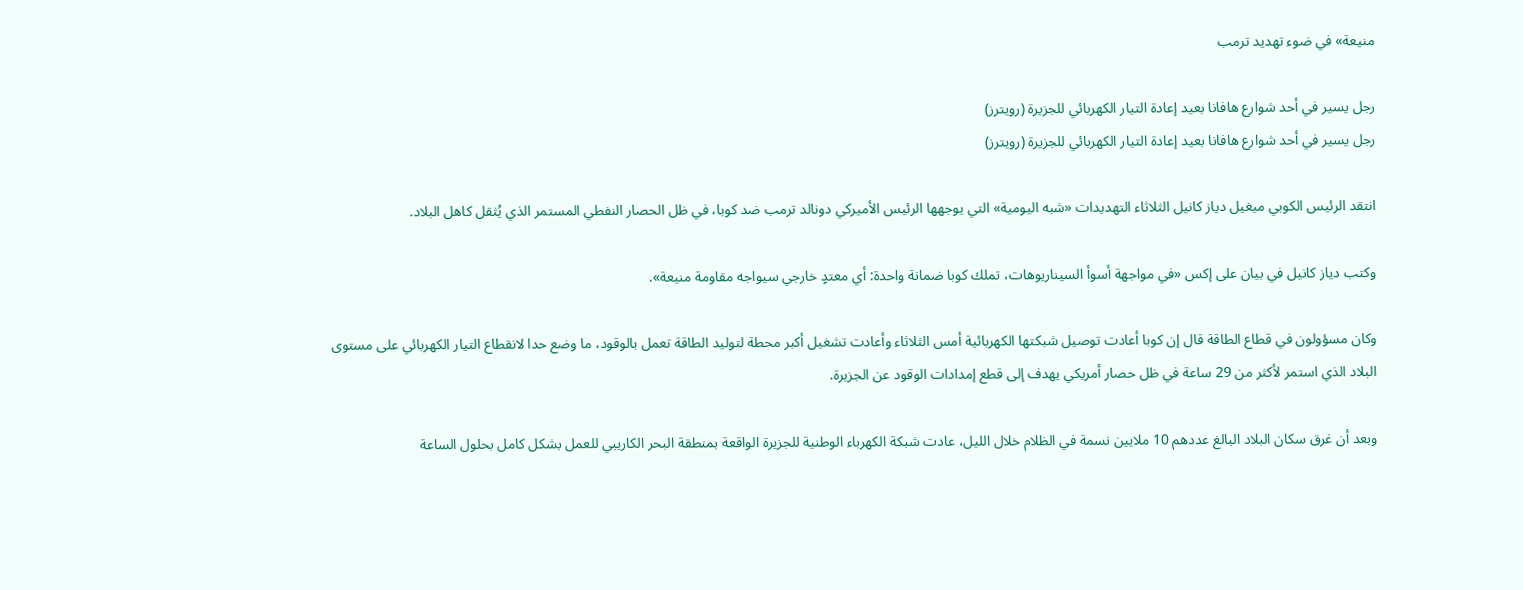منيعة» في ضوء تهديد ترمب

رجل يسير في أحد شوارع هافانا بعيد إعادة التيار الكهربائي للجزيرة (رويترز)
رجل يسير في أحد شوارع هافانا بعيد إعادة التيار الكهربائي للجزيرة (رويترز)

انتقد الرئيس الكوبي ميغيل دياز كانيل الثلاثاء التهديدات «شبه اليومية» التي يوجهها الرئيس الأميركي دونالد ترمب ضد كوبا، في ظل الحصار النفطي المستمر الذي يُثقل كاهل البلاد.

وكتب دياز كانيل في بيان على إكس «في مواجهة أسوأ السيناريوهات، تملك كوبا ضمانة واحدة: أي معتدٍ خارجي سيواجه مقاومة منيعة».

وكان مسؤولون في قطاع الطاقة قال إن كوبا أعادت توصيل شبكتها الكهربائية أمس الثلاثاء وأعادت تشغيل أكبر محطة لتوليد الطاقة تعمل بالوقود، ما وضع حدا لانقطاع التيار الكهربائي على مستوى البلاد الذي استمر لأكثر من 29 ساعة في ظل حصار أمريكي يهدف إلى قطع إمدادات الوقود عن الجزيرة.

وبعد أن غرق سكان البلاد البالغ عددهم 10 ملايين نسمة في الظلام خلال الليل، عادت شبكة الكهرباء الوطنية للجزيرة الواقعة بمنطقة البحر الكاريبي للعمل بشكل كامل بحلول الساعة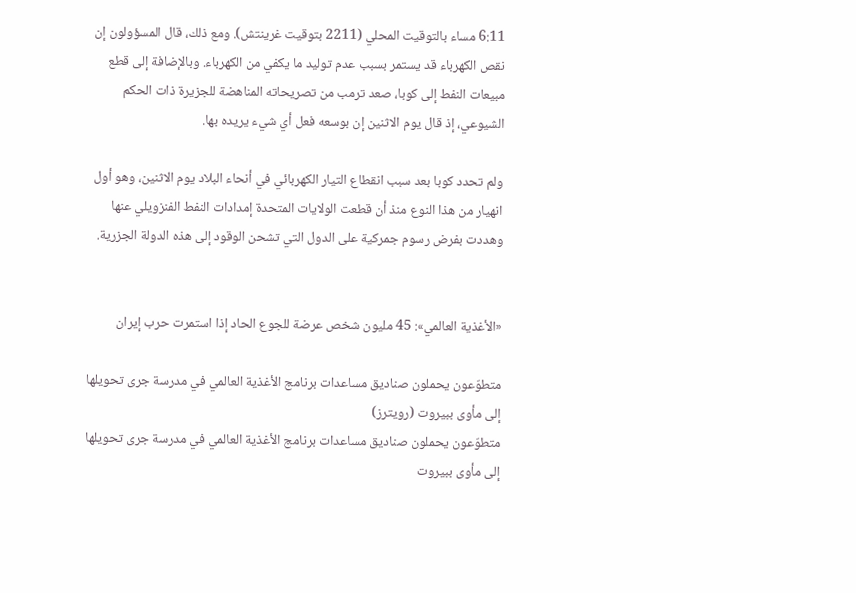6:11 مساء بالتوقيت المحلي (2211 بتوقيت غرينتش). ومع ذلك، قال المسؤولون إن نقص الكهرباء قد يستمر بسبب عدم توليد ما يكفي من الكهرباء. وبالإضافة إلى قطع مبيعات النفط إلى كوبا، صعد ترمب من تصريحاته المناهضة للجزيرة ذات الحكم الشيوعي، إذ قال يوم الاثنين إن بوسعه فعل أي شيء يريده بها.

ولم تحدد كوبا بعد سبب انقطاع التيار الكهربائي في أنحاء البلاد يوم الاثنين، وهو أول انهيار من هذا النوع منذ أن قطعت الولايات المتحدة إمدادات النفط الفنزويلي عنها وهددت بفرض رسوم جمركية على الدول التي تشحن الوقود إلى هذه الدولة الجزرية.


«الأغذية العالمي»: 45 مليون شخص عرضة للجوع الحاد إذا استمرت حرب إيران

متطوّعون يحملون صناديق مساعدات برنامج الأغذية العالمي في مدرسة جرى تحويلها إلى مأوى ببيروت (رويترز)
متطوّعون يحملون صناديق مساعدات برنامج الأغذية العالمي في مدرسة جرى تحويلها إلى مأوى ببيروت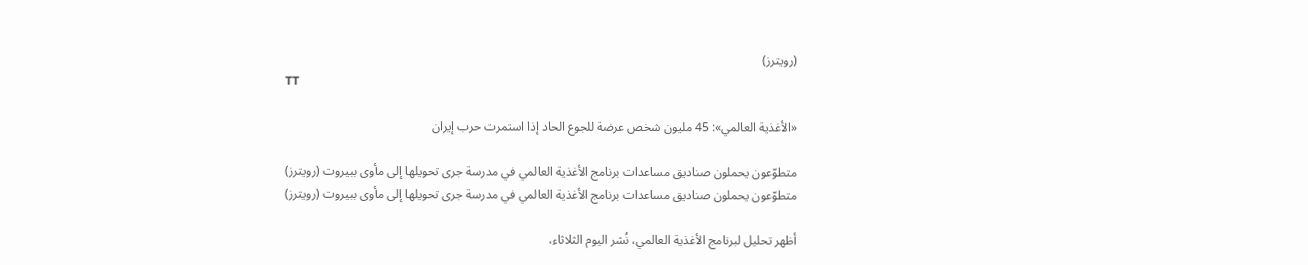(رويترز)
TT

«الأغذية العالمي»: 45 مليون شخص عرضة للجوع الحاد إذا استمرت حرب إيران

متطوّعون يحملون صناديق مساعدات برنامج الأغذية العالمي في مدرسة جرى تحويلها إلى مأوى ببيروت (رويترز)
متطوّعون يحملون صناديق مساعدات برنامج الأغذية العالمي في مدرسة جرى تحويلها إلى مأوى ببيروت (رويترز)

أظهر تحليل لبرنامج الأغذية العالمي، نُشر اليوم الثلاثاء،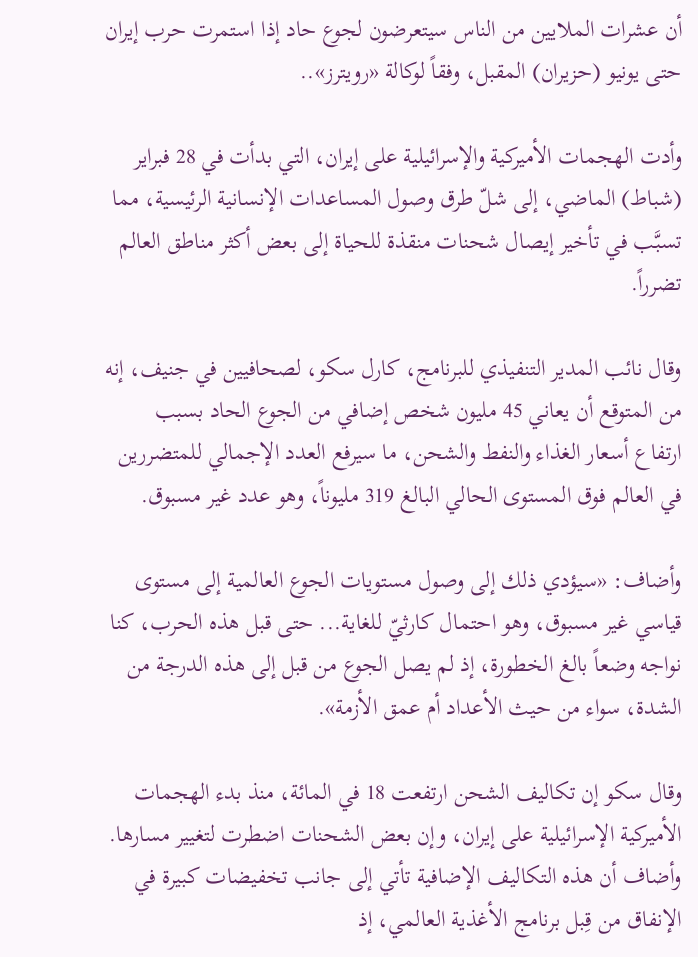أن عشرات الملايين من الناس سيتعرضون لجوع حاد إذا استمرت حرب إيران حتى يونيو (حزيران) المقبل، وفقاً لوكالة «رويترز»..

وأدت الهجمات الأميركية والإسرائيلية على إيران، التي بدأت في 28 فبراير (شباط) الماضي، إلى شلّ طرق وصول المساعدات الإنسانية الرئيسية، مما تسبَّب في ‌تأخير إيصال ‌شحنات منقذة للحياة إلى ‌بعض أكثر مناطق العالم تضرراً.

وقال نائب المدير التنفيذي للبرنامج، كارل سكو، لصحافيين في جنيف، إنه من المتوقع أن يعاني 45 مليون شخص إضافي من الجوع الحاد بسبب ارتفاع أسعار الغذاء والنفط والشحن، ما سيرفع العدد الإجمالي للمتضررين في ‌العالم فوق ‌المستوى الحالي البالغ 319 مليوناً، وهو عدد غير ‌مسبوق.

وأضاف: «سيؤدي ذلك إلى وصول مستويات ‌الجوع العالمية إلى مستوى قياسي غير مسبوق، وهو احتمال كارثيّ للغاية... حتى قبل هذه الحرب، كنا نواجه وضعاً بالغ الخطورة، إذ ‌لم يصل الجوع من قبل إلى هذه الدرجة من الشدة، سواء من حيث الأعداد أم عمق الأزمة».

وقال سكو إن تكاليف الشحن ارتفعت 18 في المائة، منذ بدء الهجمات الأميركية الإسرائيلية على إيران، وإن بعض الشحنات اضطرت لتغيير مسارها. وأضاف أن هذه التكاليف الإضافية تأتي إلى جانب تخفيضات كبيرة في الإنفاق من قِبل برنامج الأغذية العالمي، إذ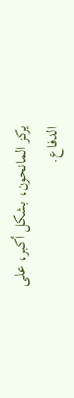يركز المانحون، بشكل أكبر، على الدفاع.